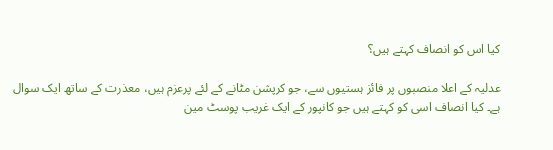کیا اس کو انصاف کہتے ہیں؟

عدلیہ کے اعلا منصبوں پر فائز ہستیوں سے، جو کرپشن مٹانے کے لئے پرعزم ہیں، معذرت کے ساتھ ایک سوال ہے۔ کیا انصاف اسی کو کہتے ہیں جو کانپور کے ایک غریب پوسٹ مین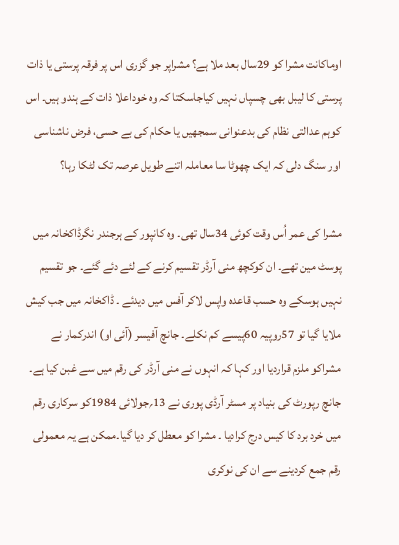اوماکانت مشرا کو 29سال بعد ملا ہے؟ مشراپر جو گزری اس پر فرقہ پرستی یا ذات پرستی کا لیبل بھی چسپاں نہیں کیاجاسکتا کہ وہ خوداعلا ذات کے ہندو ہیں۔ اس کوہم عدالتی نظام کی بدعنوانی سمجھیں یا حکام کی بے حسی، فرض ناشناسی اور سنگ دلی کہ ایک چھوٹا سا معاملہ اتنے طویل عرصہ تک لٹکا رہا؟

مشرا کی عمر اُس وقت کوئی 34سال تھی۔ وہ کانپور کے ہرجندر نگرڈاکخانہ میں پوسٹ مین تھے۔ ان کوکچھ منی آرڈر تقسیم کرنے کے لئے دئے گئے۔ جو تقسیم نہیں ہوسکے وہ حسب قاعدہ واپس لاکر آفس میں دیدئے ۔ ڈاکخانہ میں جب کیش ملایا گیا تو 57روپیہ 60پیسے کم نکلے۔ جانچ آفیسر (آئی او) اندرکمار نے مشراکو ملزم قراردیا اور کہا کہ انہوں نے منی آرڈر کی رقم میں سے غبن کیا ہے۔ جانچ رپورٹ کی بنیاد پر مسٹر آرڈی پوری نے 13؍جولائی 1984کو سرکاری رقم میں خرد برد کا کیس درج کرادیا ۔ مشرا کو معطل کر دیا گیا۔ممکن ہے یہ معمولی رقم جمع کردینے سے ان کی نوکری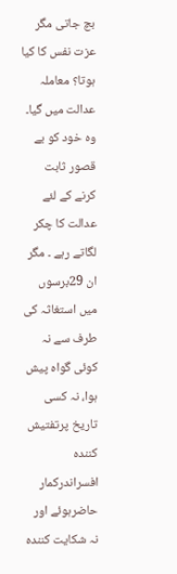بچ جاتی مگر عزت نفس کا کیا ہوتا؟ معاملہ عدالت میں گیا۔ وہ خود کو بے قصور ثابت کرنے کے لئے عدالت کا چکر لگاتے رہے ۔ مگر ان 29برسوں میں استغاثہ کی طرف سے نہ کوئی گواہ پیش ہوا، نہ کسی تاریخ پرتفتیش کنندہ افسراندرکمار حاضرہوئے اور نہ شکایت کنندہ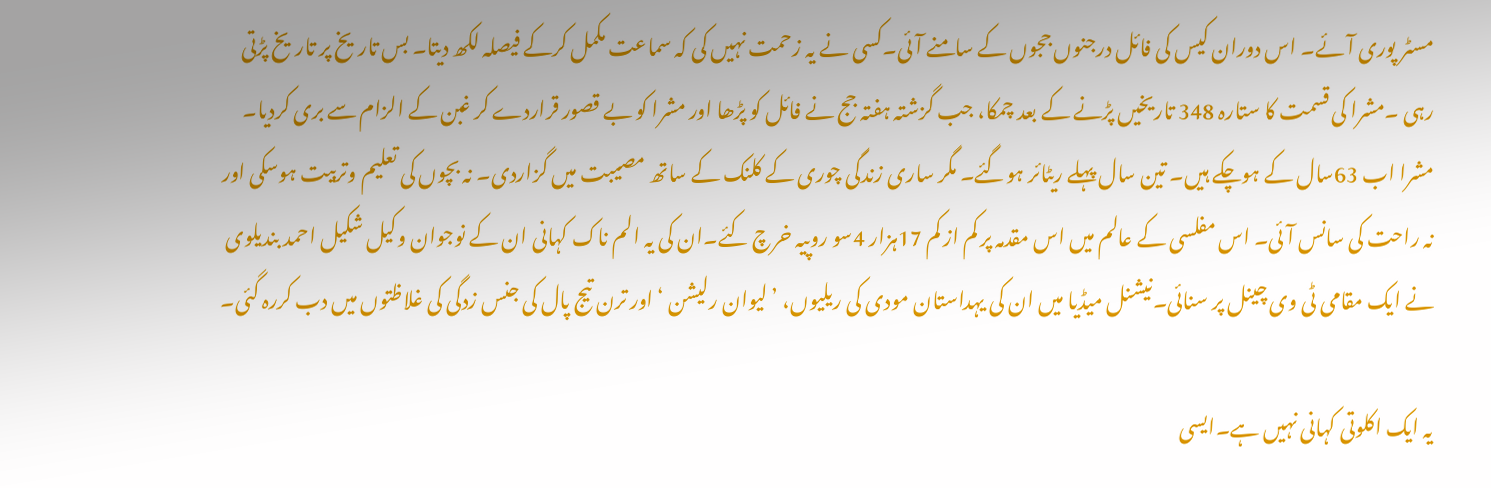مسٹر پوری آئے۔ اس دوران کیس کی فائل درجنوں ججوں کے سامنے آئی۔کسی نے یہ زحمت نہیں کی کہ سماعت مکمل کرکے فیصلہ لکھ دیتا۔ بس تاریخ پر تاریخ پڑتی رہی ۔مشرا کی قسمت کا ستارہ 348 تاریخیں پڑنے کے بعد چمکا، جب گزشتہ ہفتہ جج نے فائل کو پڑھا اور مشرا کو بے قصور قراردے کر غبن کے الزام سے بری کردیا۔ مشرا اب 63سال کے ہوچکے ہیں۔ تین سال پہلے ریٹائر ہوگئے۔ مگر ساری زندگی چوری کے کلنک کے ساتھ مصیبت میں گزاردی۔ نہ بچوں کی تعلیم وتربیت ہوسکی اور نہ راحت کی سانس آئی۔ اس مفلسی کے عالم میں اس مقدمہ پر کم از کم 17ہزار 4سو روپیہ خرچ کئے۔ان کی یہ الم ناک کہانی ان کے نوجوان وکیل شکیل احمد بندیلوی نے ایک مقامی ٹی وی چینل پر سنائی۔نیشنل میڈیا میں ان کی یہداستان مودی کی ریلیوں، ’لیوان رلیشن ‘ اور ترن تیج پال کی جنس زدگی کی غلاظتوں میں دب کررہ گئی۔

یہ ایک اکلوتی کہانی نہیں ہے۔ایسی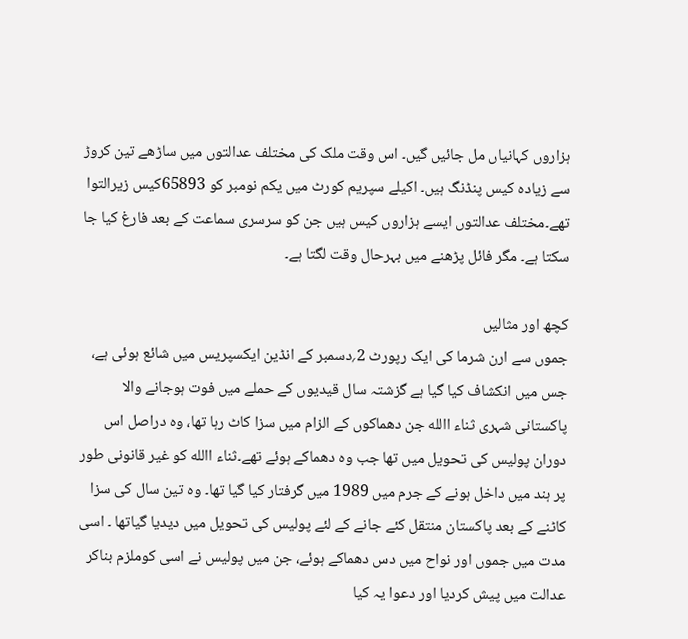ہزاروں کہانیاں مل جائیں گیں۔ اس وقت ملک کی مختلف عدالتوں میں ساڑھے تین کروڑ سے زیادہ کیس پنڈنگ ہیں۔ اکیلے سپریم کورٹ میں یکم نومبر کو 65893کیس زیرالتوا تھے۔مختلف عدالتوں ایسے ہزاروں کیس ہیں جن کو سرسری سماعت کے بعد فارغ کیا جا سکتا ہے۔ مگر فائل پڑھنے میں بہرحال وقت لگتا ہے۔

کچھ اور مثالیں
جموں سے ارن شرما کی ایک رپورٹ 2؍دسمبر کے انڈین ایکسپریس میں شائع ہوئی ہے، جس میں انکشاف کیا گیا ہے گزشتہ سال قیدیوں کے حملے میں فوت ہوجانے والا پاکستانی شہری ثناء االله جن دھماکوں کے الزام میں سزا کاٹ رہا تھا، وہ دراصل اس دوران پولیس کی تحویل میں تھا جب وہ دھماکے ہوئے تھے۔ثناء االله کو غیر قانونی طور پر ہند میں داخل ہونے کے جرم میں 1989 میں گرفتار کیا گیا تھا۔ وہ تین سال کی سزا کاٹنے کے بعد پاکستان منتقل کئے جانے کے لئے پولیس کی تحویل میں دیدیا گیاتھا ۔ اسی مدت میں جموں اور نواح میں دس دھماکے ہوئے، جن میں پولیس نے اسی کوملزم بناکر عدالت میں پیش کردیا اور دعوا یہ کیا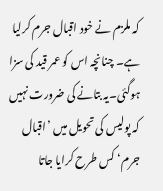کہ ملزم نے خود اقبال جرم کرلیا ہے۔ چنانچہ اس کو عمر قید کی سزا ہوگئی۔یہ بتانے کی ضرورت نہیں کہ پولیس کی تحویل میں ’اقبال جرم‘ کس طرح کرایا جاتا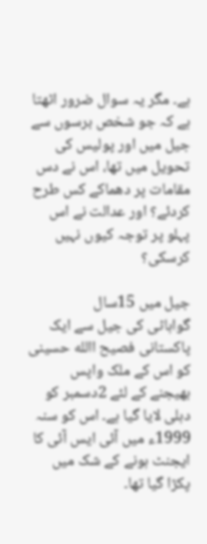ہے۔ مگر یہ سوال ضرور اٹھتا ہے کہ جو شخص برسوں سے جیل میں اور پولیس کی تحویل میں تھا، اس نے دس مقامات پر دھماکے کس طرح کردئے؟ اور عدالت نے اس پہلو پر توجہ کیوں نہیں کرسکی؟

جیل میں 15سال
گواہاٹی کی جیل سے ایک پاکستانی فصیح االله حسینی کو اس کے ملک واپس بھیجنے کے لئے 2دسمبر کو دہلی لایا گیا ہے۔ اس کو سنہ 1999ء میں آئی ایس آئی کا ایجنٹ ہونے کے شک میں پکڑا گیا تھا۔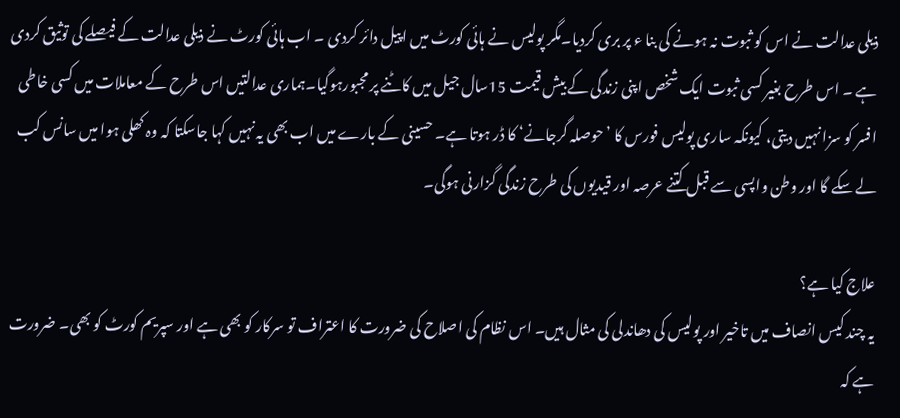ذیلی عدالت نے اس کو ثبوت نہ ہونے کی بنا ء پر بری کردیا۔مگر پولیس نے ہائی کورٹ میں اپیل دائر کردی ۔ اب ہائی کورٹ نے ذیلی عدالت کے فیصلے کی توثیق کردی ہے ۔ اس طرح بغیر کسی ثبوت ایک شخص اپنی زندگی کے بیش قیمت 15سال جیل میں کاٹنے پر مجبورہوگیا۔ہماری عدالتیں اس طرح کے معاملات میں کسی خاطی افسر کو سزا نہیں دیتی، کیونکہ ساری پولیس فورس کا ’حوصلہ گرجانے‘ کا ڈر ہوتا ہے۔ حسینی کے بارے میں اب بھی یہ نہیں کہا جاسکتا کہ وہ کھلی ہوا میں سانس کب لے سکے گا اور وطن واپسی سے قبل کتنے عرصہ اور قیدیوں کی طرح زندگی گزارنی ہوگی۔

علاج کیا ہے؟
یہ چند کیس انصاف میں تاخیر اور پولیس کی دھاندلی کی مثال ہیں۔ اس نظام کی اصلاح کی ضرورت کا اعتراف تو سرکار کو بھی ہے اور سپریم کورٹ کو بھی۔ ضرورت ہے کہ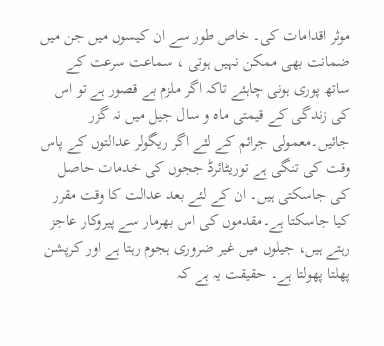موثر اقدامات کی۔ خاص طور سے ان کیسوں میں جن میں ضمانت بھی ممکن نہیں ہوتی ، سماعت سرعت کے ساتھ پوری ہونی چاہئے تاکہ اگر ملزم بے قصور ہے تو اس کی زندگی کے قیمتی ماہ و سال جیل میں نہ گزر جائیں۔معمولی جرائم کے لئے اگر ریگولر عدالتوں کے پاس وقت کی تنگی ہے توریٹائرڈ ججوں کی خدمات حاصل کی جاسکتی ہیں۔ ان کے لئے بعد عدالت کا وقت مقرر کیا جاسکتا ہے۔مقدموں کی اس بھرمار سے پیروکار عاجز رہتے ہیں، جیلوں میں غیر ضروری ہجوم رہتا ہے اور کرپشن پھلتا پھولتا ہے۔ حقیقت یہ ہے کہ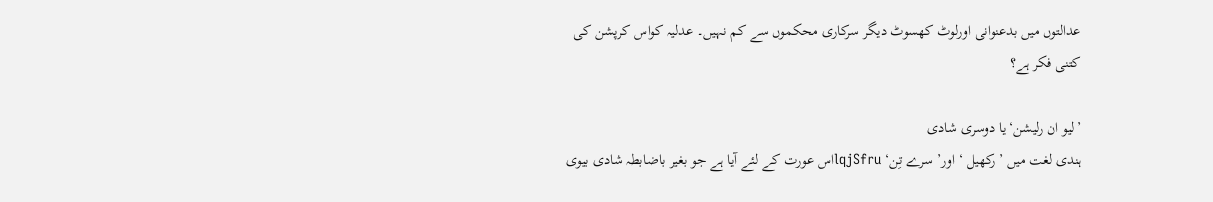عدالتوں میں بدعنوانی اورلوٹ کھسوٹ دیگر سرکاری محکموں سے کم نہیں۔ عدلیہ کواس کرپشن کی کتنی فکر ہے؟

’لیو ان رلیشن‘یا دوسری شادی
ہندی لغت میں ’ رکھیل ‘ اور’ سرے تِن‘ lqjSfruاس عورت کے لئے آیا ہے جو بغیر باضابطہ شادی بیوی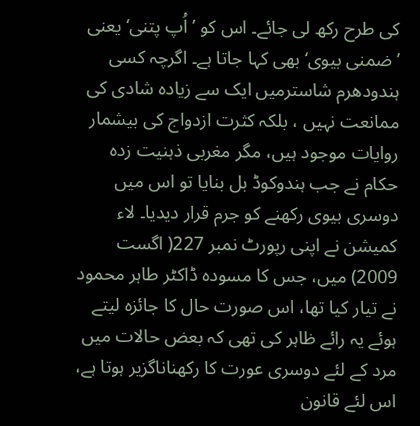کی طرح رکھ لی جائے۔ اس کو ’اُپ پتنی‘ یعنی ’ضمنی بیوی‘ بھی کہا جاتا ہے۔ اگرچہ کسی ہندودھرم شاسترمیں ایک سے زیادہ شادی کی ممانعت نہیں ، بلکہ کثرت ازدواج کی بیشمار روایات موجود ہیں، مگر مغربی ذہنیت زدہ حکام نے جب ہندوکوڈ بل بنایا تو اس میں دوسری بیوی رکھنے کو جرم قرار دیدیا۔ لاء کمیشن نے اپنی رپورٹ نمبر 227( اگست 2009) میں، جس کا مسودہ ڈاکٹر طاہر محمود نے تیار کیا تھا، اس صورت حال کا جائزہ لیتے ہوئے یہ رائے ظاہر کی تھی کہ بعض حالات میں مرد کے لئے دوسری عورت کا رکھناناگزیر ہوتا ہے، اس لئے قانون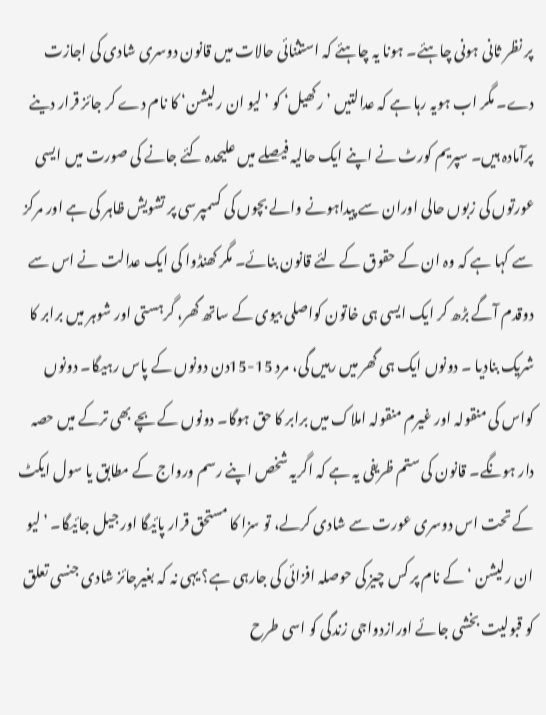پر نظر ثانی ہونی چاہئے۔ ہونا یہ چاہئے کہ استثنائی حالات میں قانون دوسری شادی کی اجازت دے۔ مگر اب ہویہ رہا ہے کہ عدالتیں ’رکھیل‘ کو ’لیو ان رلیشن‘ کا نام دے کر جائز قرار دینے پرآمادہ ہیں۔ سپریم کورٹ نے اپنے ایک حالیہ فیصلے میں علیحدہ کئے جانے کی صورت میں ایسی عورتوں کی زبوں حالی اوران سے پیداہونے والے بچوں کی کسمپرسی پر تشویش ظاہر کی ہے اور مرکز سے کہا ہے کہ وہ ان کے حقوق کے لئے قانون بنائے۔ مگر کھنڈوا کی ایک عدالت نے اس سے دوقدم آگے بڑھ کر ایک ایسی ہی خاتون کواصلی بیوی کے ساتھ گھر، گرہستی اور شوہر میں برابر کا شریک بنادیا ۔ دونوں ایک ہی گھر میں رہیں گی، مرد 15-15دن دونوں کے پاس رہیگا۔ دونوں کواس کی منقولہ اور غیرم منقولہ املاک میں برابر کا حق ہوگا۔ دونوں کے بچے بھی ترکے میں حصہ دار ہونگے۔ قانون کی ستم ظریفی یہ ہے کہ اگریہ شخص اپنے رسم ورواج کے مطابق یا سول ایکٹ کے تحت اس دوسری عورت سے شادی کرلے، تو سزا کا مستحق قرار پائیگا اور جیل جائیگا۔ ’لیو ان رلیشن ‘کے نام پر کس چیز کی حوصلہ افزائی کی جارہی ہے؟ یہی نہ کہ بغیرجائز شادی جنسی تعلق کو قبولیت بخشی جائے اورازدواجی زندگی کو اسی طرح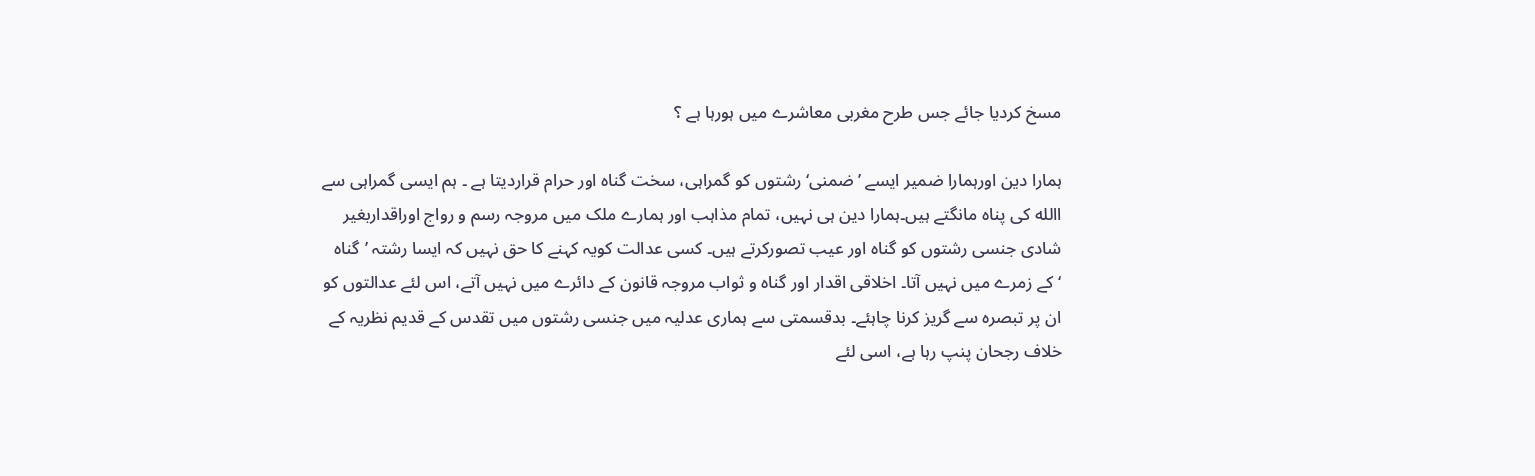مسخ کردیا جائے جس طرح مغربی معاشرے میں ہورہا ہے ؟

ہمارا دین اورہمارا ضمیر ایسے ’ضمنی‘ رشتوں کو گمراہی، سخت گناہ اور حرام قراردیتا ہے ۔ ہم ایسی گمراہی سے االله کی پناہ مانگتے ہیں۔ہمارا دین ہی نہیں، تمام مذاہب اور ہمارے ملک میں مروجہ رسم و رواج اوراقداربغیر شادی جنسی رشتوں کو گناہ اور عیب تصورکرتے ہیں۔ کسی عدالت کویہ کہنے کا حق نہیں کہ ایسا رشتہ ’گناہ ‘کے زمرے میں نہیں آتا۔ اخلاقی اقدار اور گناہ و ثواب مروجہ قانون کے دائرے میں نہیں آتے، اس لئے عدالتوں کو ان پر تبصرہ سے گریز کرنا چاہئے۔ بدقسمتی سے ہماری عدلیہ میں جنسی رشتوں میں تقدس کے قدیم نظریہ کے خلاف رجحان پنپ رہا ہے، اسی لئے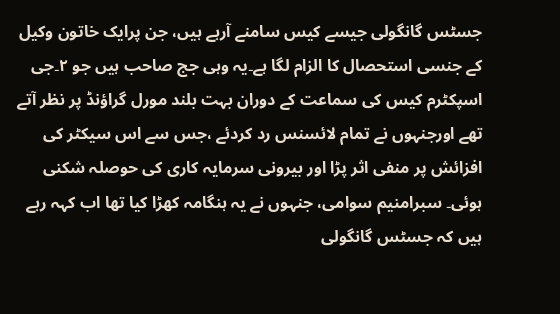جسٹس گانگولی جیسے کیس سامنے آرہے ہیں، جن پرایک خاتون وکیل کے جنسی استحصال کا الزام لگا ہے۔یہ وہی جج صاحب ہیں جو ۲۔جی اسپکٹرم کیس کی سماعت کے دوران بہت بلند مورل گراؤنڈ پر نظر آتے تھے اورجنہوں نے تمام لائسنس رد کردئے ،جس سے اس سیکٹر کی افزائش پر منفی اثر پڑا اور بیرونی سرمایہ کاری کی حوصلہ شکنی ہوئی۔ سبرامنیم سوامی، جنہوں نے یہ ہنگامہ کھڑا کیا تھا اب کہہ رہے ہیں کہ جسٹس گانگولی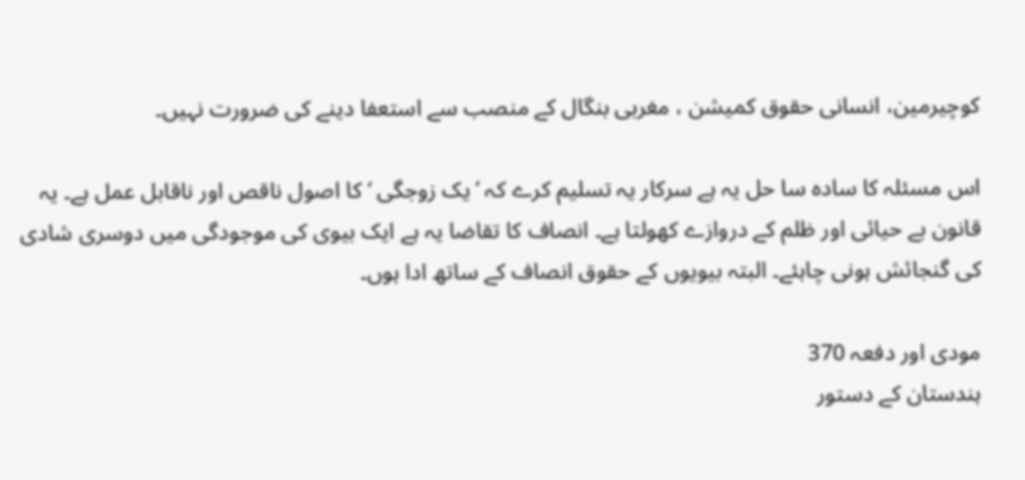کوچیرمین، انسانی حقوق کمیشن ، مغربی بنگال کے منصب سے استعفا دینے کی ضرورت نہیں۔

اس مسئلہ کا سادہ سا حل یہ ہے سرکار یہ تسلیم کرے کہ ’یک زوجگی ‘ کا اصول ناقص اور ناقابل عمل ہے۔ یہ قانون بے حیائی اور ظلم کے دروازے کھولتا ہے۔ انصاف کا تقاضا یہ ہے ایک بیوی کی موجودگی میں دوسری شادی کی گنجائش ہونی چاہئے۔ البتہ بیویوں کے حقوق انصاف کے ساتھ ادا ہوں۔

مودی اور دفعہ 370
ہندستان کے دستور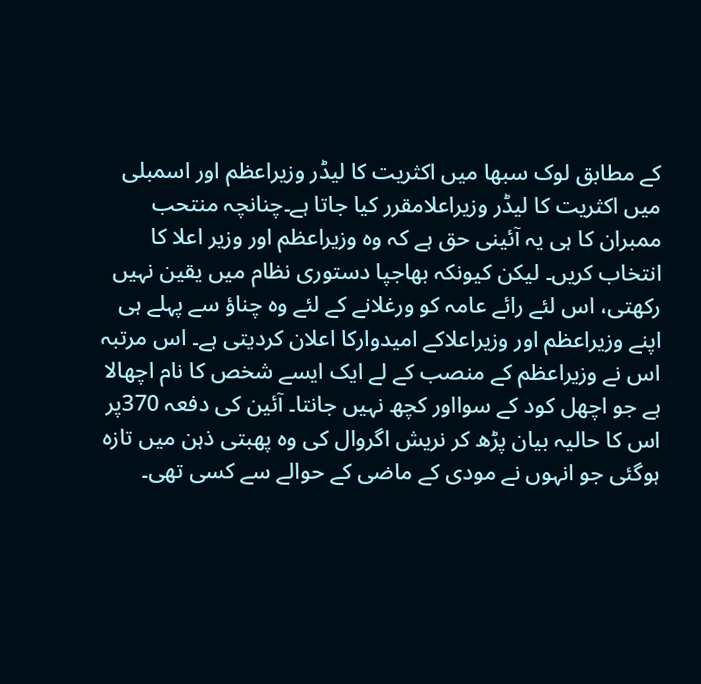کے مطابق لوک سبھا میں اکثریت کا لیڈر وزیراعظم اور اسمبلی میں اکثریت کا لیڈر وزیراعلامقرر کیا جاتا ہے۔چنانچہ منتحب ممبران کا ہی یہ آئینی حق ہے کہ وہ وزیراعظم اور وزیر اعلا کا انتخاب کریں۔ لیکن کیونکہ بھاجپا دستوری نظام میں یقین نہیں رکھتی، اس لئے رائے عامہ کو ورغلانے کے لئے وہ چناؤ سے پہلے ہی اپنے وزیراعظم اور وزیراعلاکے امیدوارکا اعلان کردیتی ہے۔ اس مرتبہ اس نے وزیراعظم کے منصب کے لے ایک ایسے شخص کا نام اچھالا ہے جو اچھل کود کے سوااور کچھ نہیں جانتا۔ آئین کی دفعہ 370پر اس کا حالیہ بیان پڑھ کر نریش اگروال کی وہ پھبتی ذہن میں تازہ ہوگئی جو انہوں نے مودی کے ماضی کے حوالے سے کسی تھی۔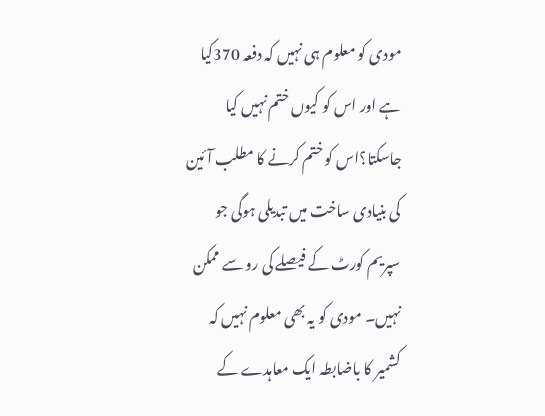مودی کو معلوم ہی نہیں کہ دفعہ 370کیا ہے اور اس کو کیوں ختم نہیں کیا جاسکتا؟اس کو ختم کرنے کا مطلب آئین کی بنیادی ساخت میں تبدیلی ہوگی جو سپریم کورٹ کے فیصلے کی رو سے ممکن نہیں۔ مودی کو یہ بھی معلوم نہیں کہ کشمیر کا باضابطہ ایک معاہدے کے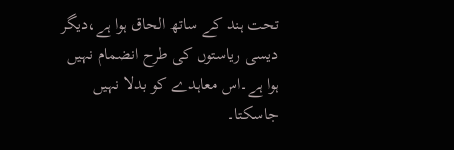تحت ہند کے ساتھ الحاق ہوا ہے،دیگر دیسی ریاستوں کی طرح انضمام نہیں ہوا ہے۔اس معاہدے کو بدلا نہیں جاسکتا۔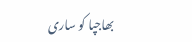بھاجپا کو ساری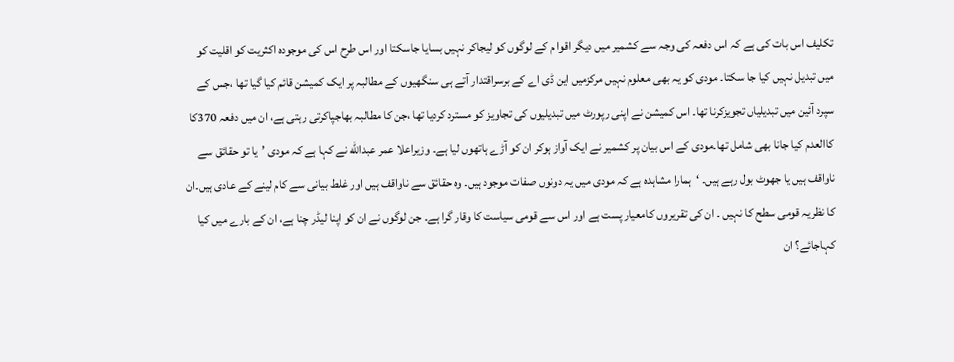تکلیف اس بات کی ہے کہ اس دفعہ کی وجہ سے کشمیر میں دیگر اقوا م کے لوگوں کو لیجاکر نہیں بسایا جاسکتا اور اس طرح اس کی موجودہ اکثریت کو اقلیت کو میں تبدیل نہیں کیا جا سکتا۔ مودی کو یہ بھی معلوم نہیں مرکزمیں این ڈی اے کے برسراقتدار آتے ہی سنگھیوں کے مطالبہ پر ایک کمیشن قائم کیا گیا تھا ،جس کے سپرد آئین میں تبدیلیاں تجویزکرنا تھا۔ اس کمیشن نے اپنی رپورٹ میں تبدیلیوں کی تجاویز کو مسترد کردیا تھا ،جن کا مطالبہ بھاجپاکرتی رہتی ہے، ان میں دفعہ 370کا کاالعدم کیا جانا بھی شامل تھا۔مودی کے اس بیان پر کشمیر نے ایک آواز ہوکر ان کو آڑے ہاتھوں لیا ہے۔ وزیراعلا عمر عبدالله نے کہا ہے کہ مودی ’یا تو حقائق سے ناواقف ہیں یا جھوٹ بول رہے ہیں۔ ‘ہمارا مشاہدہ ہے کہ مودی میں یہ دونوں صفات موجود ہیں۔ وہ حقائق سے ناواقف ہیں اور غلط بیانی سے کام لینے کے عادی ہیں۔ان کا نظریہ قومی سطح کا نہیں ۔ ان کی تقریروں کامعیار پست ہے اور اس سے قومی سیاست کا وقار گرا ہے۔ جن لوگوں نے ان کو اپنا لیڈر چنا ہے، ان کے بارے میں کیا کہاجائے؟ ان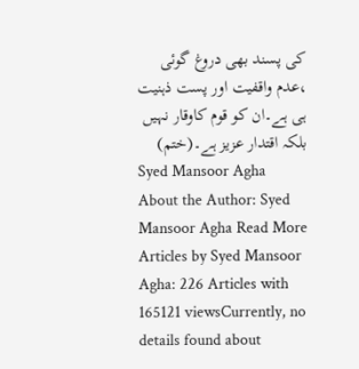کی پسند بھی دروغ گوئی ،عدم واقفیت اور پست ذہنیت ہی ہے۔ان کو قوم کاوقار نہیں بلکہ اقتدار عزیز ہے۔(ختم)
Syed Mansoor Agha
About the Author: Syed Mansoor Agha Read More Articles by Syed Mansoor Agha: 226 Articles with 165121 viewsCurrently, no details found about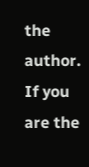the author. If you are the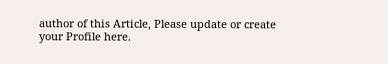author of this Article, Please update or create your Profile here.